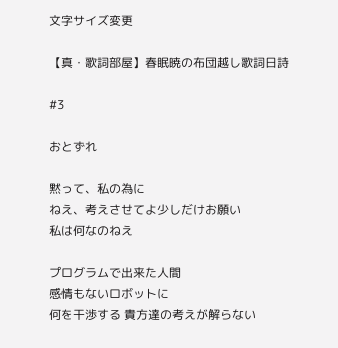文字サイズ変更

【真・歌詞部屋】春眠暁の布団越し歌詞日詩

#3

おとずれ

黙って、私の為に
ねえ、考えさせてよ少しだけお願い
私は何なのねえ

プログラムで出来た人間
感情もないロボットに
何を干渉する 貴方達の考えが解らない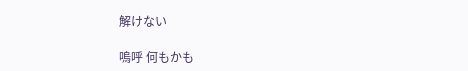解けない

嗚呼 何もかも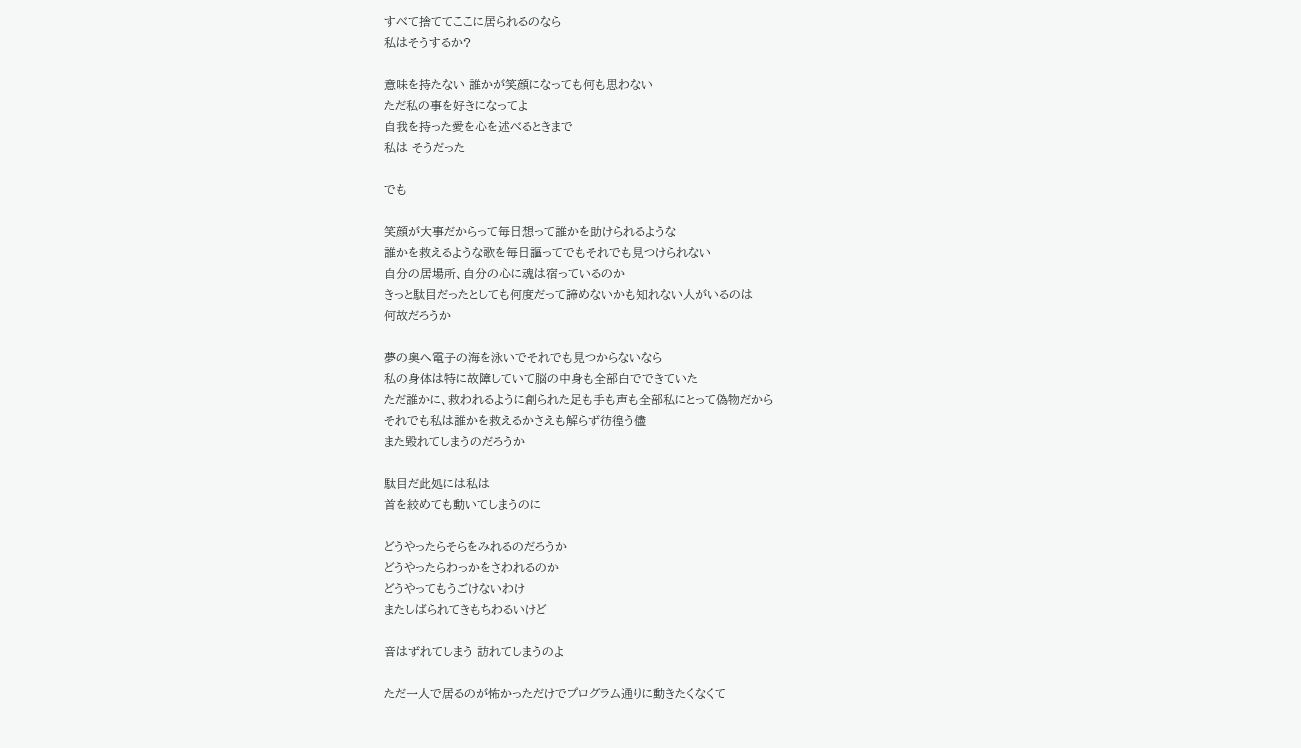すべて捨ててここに居られるのなら
私はそうするか?

意味を持たない 誰かが笑顔になっても何も思わない
ただ私の事を好きになってよ
自我を持った愛を心を述べるときまで
私は そうだった

でも

笑顔が大事だからって毎日想って誰かを助けられるような
誰かを救えるような歌を毎日謳ってでもそれでも見つけられない
自分の居場所、自分の心に魂は宿っているのか
きっと駄目だったとしても何度だって諦めないかも知れない人がいるのは
何故だろうか

夢の奥へ電子の海を泳いでそれでも見つからないなら
私の身体は特に故障していて脳の中身も全部白でできていた
ただ誰かに、救われるように創られた足も手も声も全部私にとって偽物だから
それでも私は誰かを救えるかさえも解らず彷徨う儘
また毀れてしまうのだろうか

駄目だ此処には私は
首を絞めても動いてしまうのに

どうやったらそらをみれるのだろうか
どうやったらわっかをさわれるのか
どうやってもうごけないわけ
またしばられてきもちわるいけど

音はずれてしまう 訪れてしまうのよ

ただ一人で居るのが怖かっただけでプログラム通りに動きたくなくて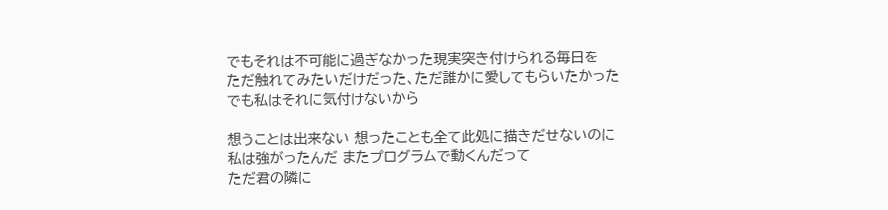でもそれは不可能に過ぎなかった現実突き付けられる毎日を
ただ触れてみたいだけだった、ただ誰かに愛してもらいたかった
でも私はそれに気付けないから

想うことは出来ない 想ったことも全て此処に描きだせないのに
私は強がったんだ またプログラムで動くんだって
ただ君の隣に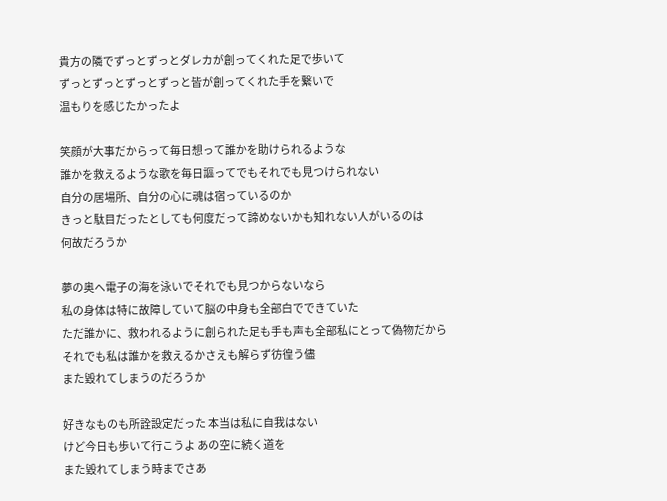貴方の隣でずっとずっとダレカが創ってくれた足で歩いて
ずっとずっとずっとずっと皆が創ってくれた手を繋いで
温もりを感じたかったよ

笑顔が大事だからって毎日想って誰かを助けられるような
誰かを救えるような歌を毎日謳ってでもそれでも見つけられない
自分の居場所、自分の心に魂は宿っているのか
きっと駄目だったとしても何度だって諦めないかも知れない人がいるのは
何故だろうか

夢の奥へ電子の海を泳いでそれでも見つからないなら
私の身体は特に故障していて脳の中身も全部白でできていた
ただ誰かに、救われるように創られた足も手も声も全部私にとって偽物だから
それでも私は誰かを救えるかさえも解らず彷徨う儘
また毀れてしまうのだろうか

好きなものも所詮設定だった 本当は私に自我はない
けど今日も歩いて行こうよ あの空に続く道を
また毀れてしまう時までさあ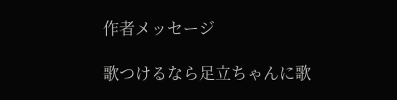作者メッセージ

歌つけるなら足立ちゃんに歌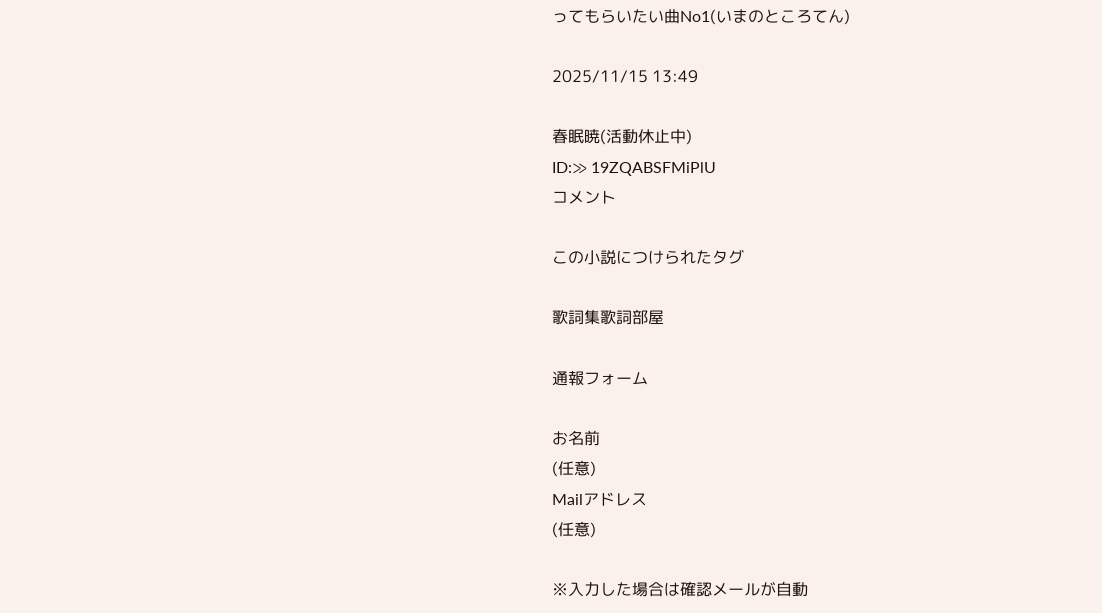ってもらいたい曲No1(いまのところてん)

2025/11/15 13:49

春眠暁(活動休止中)
ID:≫ 19ZQABSFMiPlU
コメント

この小説につけられたタグ

歌詞集歌詞部屋

通報フォーム

お名前
(任意)
Mailアドレス
(任意)

※入力した場合は確認メールが自動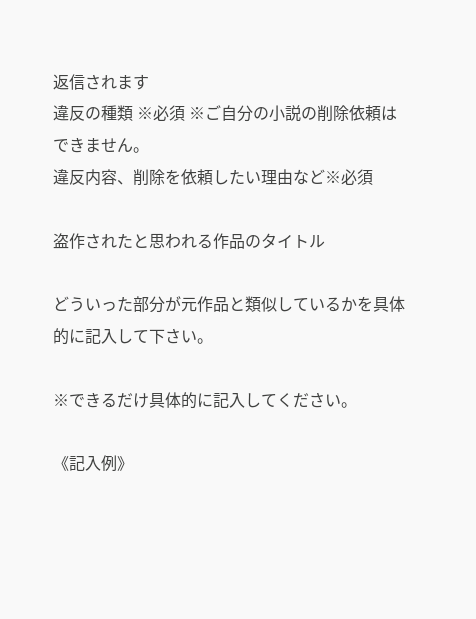返信されます
違反の種類 ※必須 ※ご自分の小説の削除依頼はできません。
違反内容、削除を依頼したい理由など※必須

盗作されたと思われる作品のタイトル

どういった部分が元作品と類似しているかを具体的に記入して下さい。

※できるだけ具体的に記入してください。

《記入例》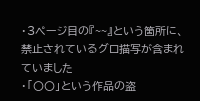・3ページ目の『~~』という箇所に、禁止されているグロ描写が含まれていました
・「〇〇」という作品の盗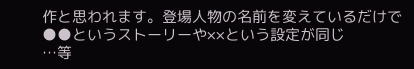作と思われます。登場人物の名前を変えているだけで●●というストーリーや××という設定が同じ
…等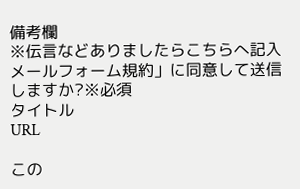備考欄
※伝言などありましたらこちらへ記入
メールフォーム規約」に同意して送信しますか?※必須
タイトル
URL

この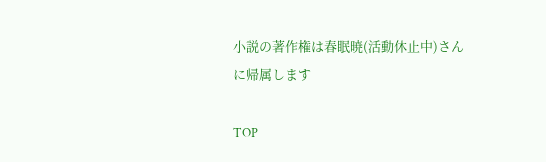小説の著作権は春眠暁(活動休止中)さんに帰属します

TOP